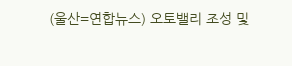(울산=연합뉴스) 오토밸리 조성 및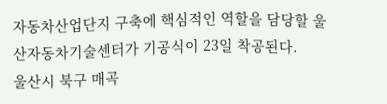자동차산업단지 구축에 핵심적인 역할을 담당할 울산자동차기술센터가 기공식이 23일 착공된다.
울산시 북구 매곡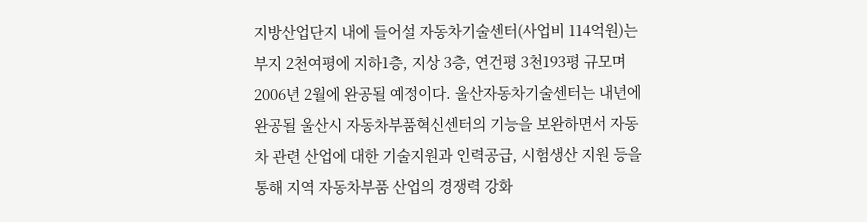지방산업단지 내에 들어설 자동차기술센터(사업비 114억원)는 부지 2천여평에 지하1층, 지상 3층, 연건평 3천193평 규모며 2006년 2월에 완공될 예정이다. 울산자동차기술센터는 내년에 완공될 울산시 자동차부품혁신센터의 기능을 보완하면서 자동차 관련 산업에 대한 기술지원과 인력공급, 시험생산 지원 등을 통해 지역 자동차부품 산업의 경쟁력 강화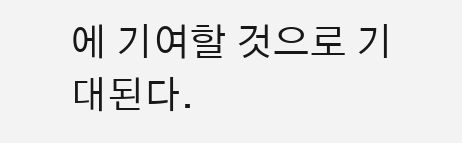에 기여할 것으로 기대된다.